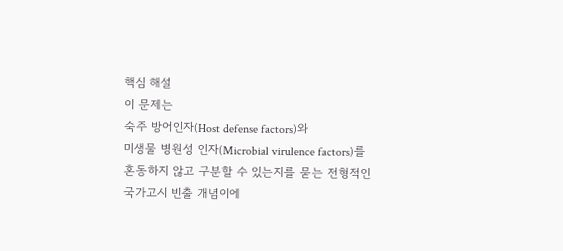핵심 해설
이 문제는
숙주 방어인자(Host defense factors)와
미생물 병원성 인자(Microbial virulence factors)를 혼동하지 않고 구분할 수 있는지를 묻는 전형적인 국가고시 빈출 개념이에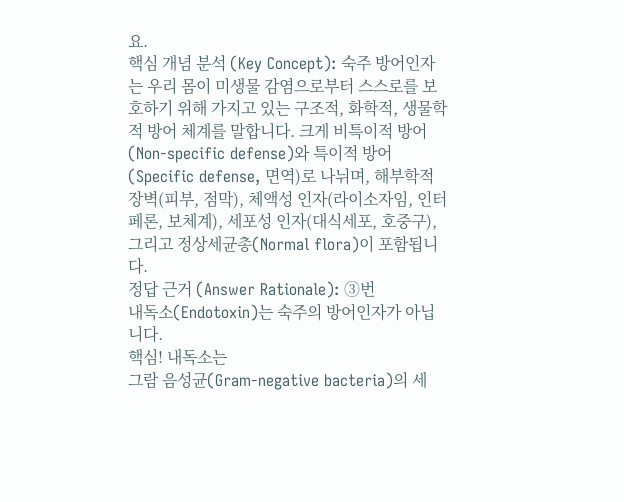요.
핵심 개념 분석 (Key Concept): 숙주 방어인자는 우리 몸이 미생물 감염으로부터 스스로를 보호하기 위해 가지고 있는 구조적, 화학적, 생물학적 방어 체계를 말합니다. 크게 비특이적 방어(Non-specific defense)와 특이적 방어(Specific defense, 면역)로 나뉘며, 해부학적 장벽(피부, 점막), 체액성 인자(라이소자임, 인터페론, 보체계), 세포성 인자(대식세포, 호중구), 그리고 정상세균총(Normal flora)이 포함됩니다.
정답 근거 (Answer Rationale): ③번
내독소(Endotoxin)는 숙주의 방어인자가 아닙니다.
핵심! 내독소는
그람 음성균(Gram-negative bacteria)의 세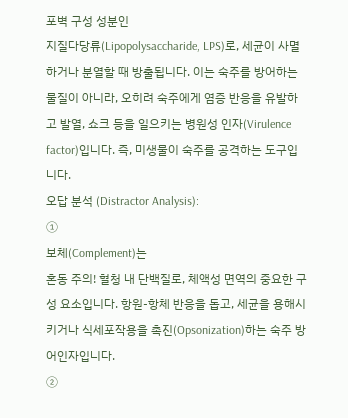포벽 구성 성분인
지질다당류(Lipopolysaccharide, LPS)로, 세균이 사멸하거나 분열할 때 방출됩니다. 이는 숙주를 방어하는 물질이 아니라, 오히려 숙주에게 염증 반응을 유발하고 발열, 쇼크 등을 일으키는 병원성 인자(Virulence factor)입니다. 즉, 미생물이 숙주를 공격하는 도구입니다.
오답 분석 (Distractor Analysis):
①
보체(Complement)는
혼동 주의! 혈청 내 단백질로, 체액성 면역의 중요한 구성 요소입니다. 항원-항체 반응을 돕고, 세균을 용해시키거나 식세포작용을 촉진(Opsonization)하는 숙주 방어인자입니다.
②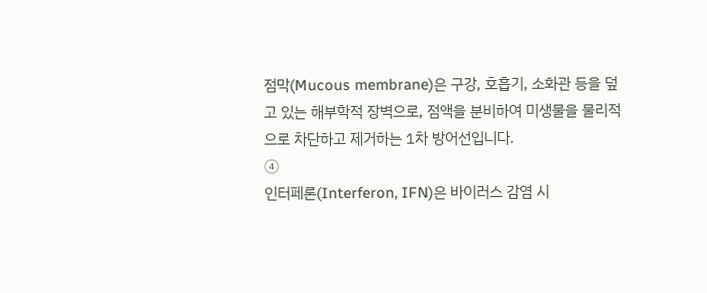점막(Mucous membrane)은 구강, 호흡기, 소화관 등을 덮고 있는 해부학적 장벽으로, 점액을 분비하여 미생물을 물리적으로 차단하고 제거하는 1차 방어선입니다.
④
인터페론(Interferon, IFN)은 바이러스 감염 시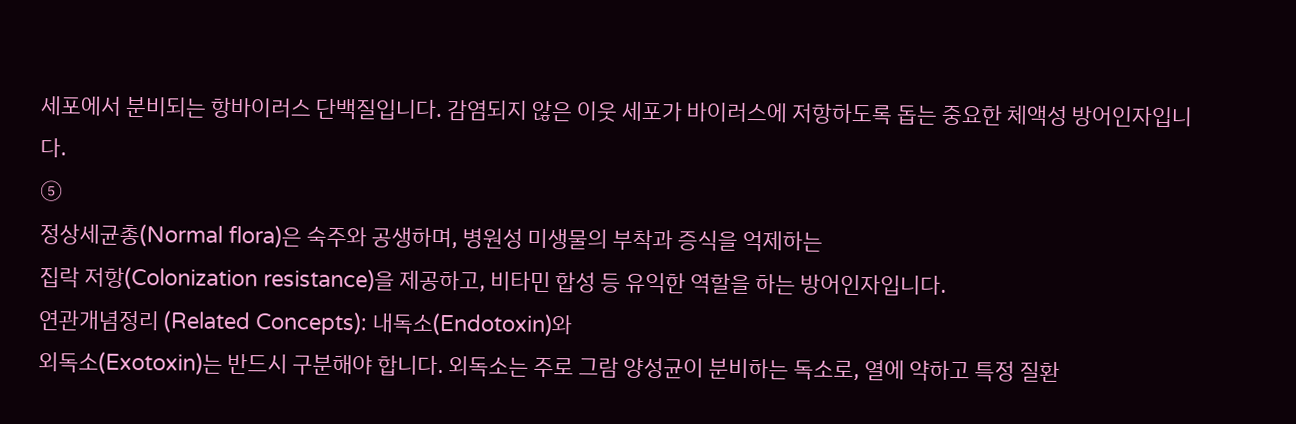세포에서 분비되는 항바이러스 단백질입니다. 감염되지 않은 이웃 세포가 바이러스에 저항하도록 돕는 중요한 체액성 방어인자입니다.
⑤
정상세균총(Normal flora)은 숙주와 공생하며, 병원성 미생물의 부착과 증식을 억제하는
집락 저항(Colonization resistance)을 제공하고, 비타민 합성 등 유익한 역할을 하는 방어인자입니다.
연관개념정리 (Related Concepts): 내독소(Endotoxin)와
외독소(Exotoxin)는 반드시 구분해야 합니다. 외독소는 주로 그람 양성균이 분비하는 독소로, 열에 약하고 특정 질환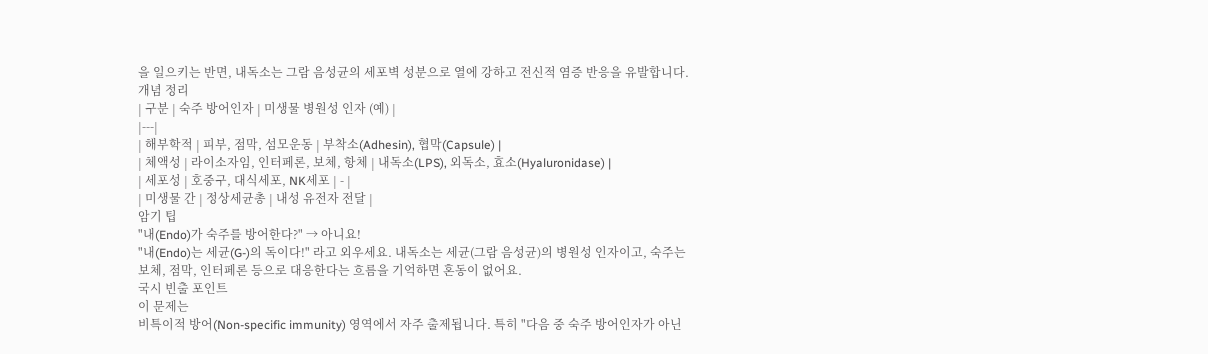을 일으키는 반면, 내독소는 그람 음성균의 세포벽 성분으로 열에 강하고 전신적 염증 반응을 유발합니다.
개념 정리
| 구분 | 숙주 방어인자 | 미생물 병원성 인자 (예) |
|---|
| 해부학적 | 피부, 점막, 섬모운동 | 부착소(Adhesin), 협막(Capsule) |
| 체액성 | 라이소자임, 인터페론, 보체, 항체 | 내독소(LPS), 외독소, 효소(Hyaluronidase) |
| 세포성 | 호중구, 대식세포, NK세포 | - |
| 미생물 간 | 정상세균총 | 내성 유전자 전달 |
암기 팁
"내(Endo)가 숙주를 방어한다?" → 아니요!
"내(Endo)는 세균(G-)의 독이다!" 라고 외우세요. 내독소는 세균(그람 음성균)의 병원성 인자이고, 숙주는 보체, 점막, 인터페론 등으로 대응한다는 흐름을 기억하면 혼동이 없어요.
국시 빈출 포인트
이 문제는
비특이적 방어(Non-specific immunity) 영역에서 자주 출제됩니다. 특히 "다음 중 숙주 방어인자가 아닌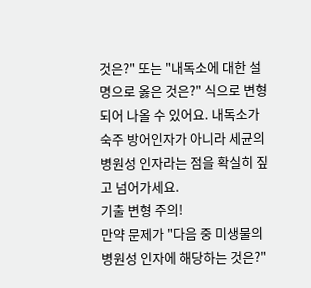것은?" 또는 "내독소에 대한 설명으로 옳은 것은?" 식으로 변형되어 나올 수 있어요. 내독소가 숙주 방어인자가 아니라 세균의 병원성 인자라는 점을 확실히 짚고 넘어가세요.
기출 변형 주의!
만약 문제가 "다음 중 미생물의 병원성 인자에 해당하는 것은?"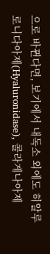으로 바뀐다면, 보기에서 내독소 외에도 히알루로니다아제(Hyaluronidase), 콜라게나아제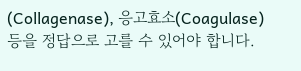(Collagenase), 응고효소(Coagulase) 등을 정답으로 고를 수 있어야 합니다.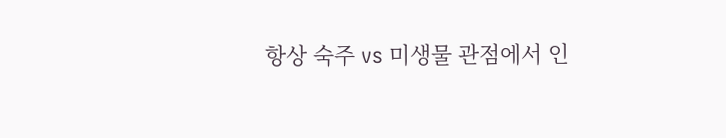항상 숙주 vs 미생물 관점에서 인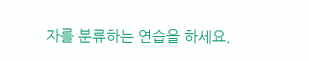자를 분류하는 연습을 하세요.